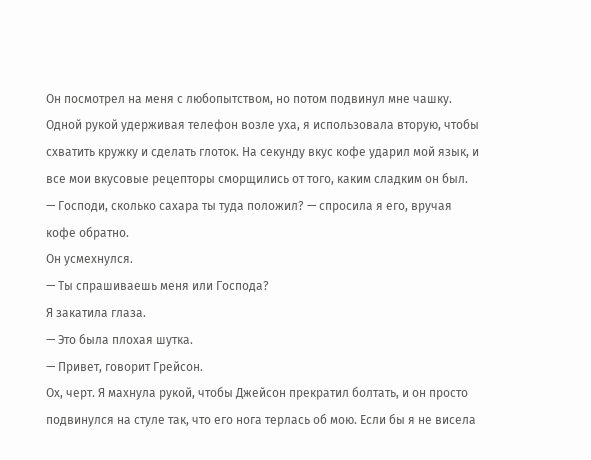Он посмотрел на меня с любопытством, но потом подвинул мне чашку. Одной рукой удерживая телефон возле уха, я использовала вторую, чтобы схватить кружку и сделать глоток. На секунду вкус кофе ударил мой язык, и все мои вкусовые рецепторы сморщились от того, каким сладким он был.
— Господи, сколько сахара ты туда положил? — спросила я его, вручая кофе обратно.
Он усмехнулся.
— Ты спрашиваешь меня или Господа?
Я закатила глаза.
— Это была плохая шутка.
— Привет, говорит Грейсон.
Ох, черт. Я махнула рукой, чтобы Джейсон прекратил болтать, и он просто подвинулся на стуле так, что его нога терлась об мою. Если бы я не висела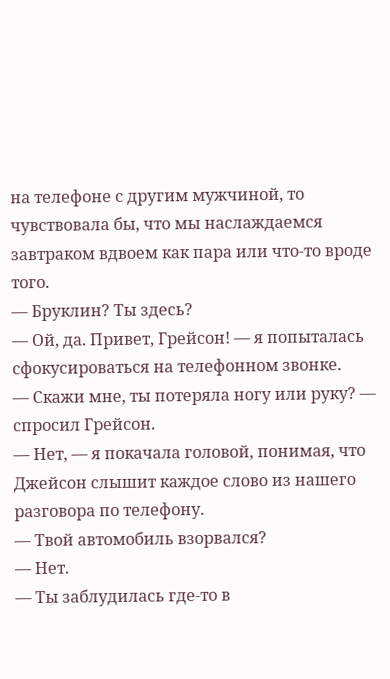на телефоне с другим мужчиной, то чувствовала бы, что мы наслаждаемся завтраком вдвоем как пара или что-то вроде того.
— Бруклин? Ты здесь?
— Ой, да. Привет, Грейсон! — я попыталась сфокусироваться на телефонном звонке.
— Скажи мне, ты потеряла ногу или руку? — спросил Грейсон.
— Нет, — я покачала головой, понимая, что Джейсон слышит каждое слово из нашего разговора по телефону.
— Твой автомобиль взорвался?
— Нет.
— Ты заблудилась где-то в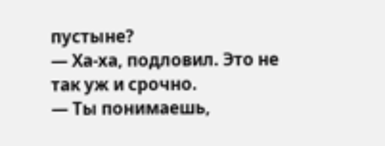пустыне?
— Ха-ха, подловил. Это не так уж и срочно.
— Ты понимаешь,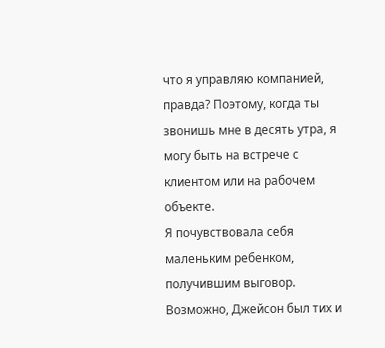что я управляю компанией, правда? Поэтому, когда ты звонишь мне в десять утра, я могу быть на встрече с клиентом или на рабочем объекте.
Я почувствовала себя маленьким ребенком, получившим выговор. Возможно, Джейсон был тих и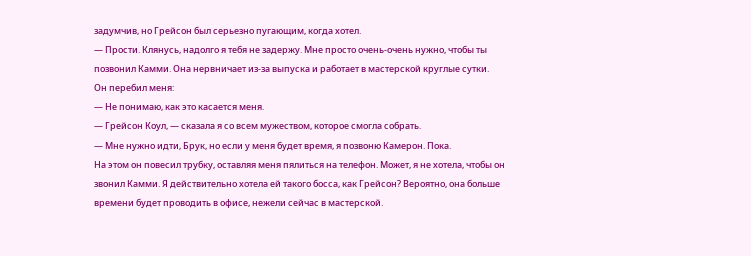задумчив, но Грейсон был серьезно пугающим, когда хотел.
— Прости. Клянусь, надолго я тебя не задержу. Мне просто очень-очень нужно, чтобы ты позвонил Камми. Она нервничает из-за выпуска и работает в мастерской круглые сутки.
Он перебил меня:
— Не понимаю, как это касается меня.
— Грейсон Коул, — сказала я со всем мужеством, которое смогла собрать.
— Мне нужно идти, Брук, но если у меня будет время, я позвоню Камерон. Пока.
На этом он повесил трубку, оставляя меня пялиться на телефон. Может, я не хотела, чтобы он звонил Камми. Я действительно хотела ей такого босса, как Грейсон? Вероятно, она больше времени будет проводить в офисе, нежели сейчас в мастерской.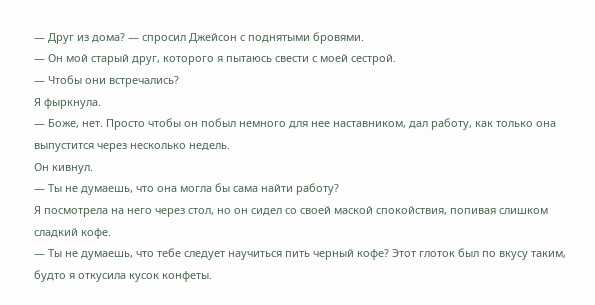— Друг из дома? — спросил Джейсон с поднятыми бровями.
— Он мой старый друг, которого я пытаюсь свести с моей сестрой.
— Чтобы они встречались?
Я фыркнула.
— Боже, нет. Просто чтобы он побыл немного для нее наставником, дал работу, как только она выпустится через несколько недель.
Он кивнул.
— Ты не думаешь, что она могла бы сама найти работу?
Я посмотрела на него через стол, но он сидел со своей маской спокойствия, попивая слишком сладкий кофе.
— Ты не думаешь, что тебе следует научиться пить черный кофе? Этот глоток был по вкусу таким, будто я откусила кусок конфеты.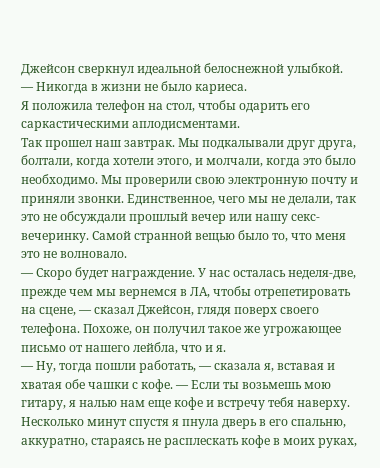Джейсон сверкнул идеальной белоснежной улыбкой.
— Никогда в жизни не было кариеса.
Я положила телефон на стол, чтобы одарить его саркастическими аплодисментами.
Так прошел наш завтрак. Мы подкалывали друг друга, болтали, когда хотели этого, и молчали, когда это было необходимо. Мы проверили свою электронную почту и приняли звонки. Единственное, чего мы не делали, так это не обсуждали прошлый вечер или нашу секс-вечеринку. Самой странной вещью было то, что меня это не волновало.
— Скоро будет награждение. У нас осталась неделя-две, прежде чем мы вернемся в ЛА, чтобы отрепетировать на сцене, — сказал Джейсон, глядя поверх своего телефона. Похоже, он получил такое же угрожающее письмо от нашего лейбла, что и я.
— Ну, тогда пошли работать, — сказала я, вставая и хватая обе чашки с кофе. — Если ты возьмешь мою гитару, я налью нам еще кофе и встречу тебя наверху.
Несколько минут спустя я пнула дверь в его спальню, аккуратно, стараясь не расплескать кофе в моих руках,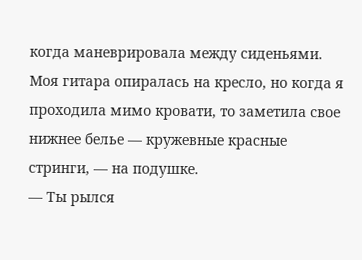когда маневрировала между сиденьями. Моя гитара опиралась на кресло, но когда я проходила мимо кровати, то заметила свое нижнее белье — кружевные красные стринги, — на подушке.
— Ты рылся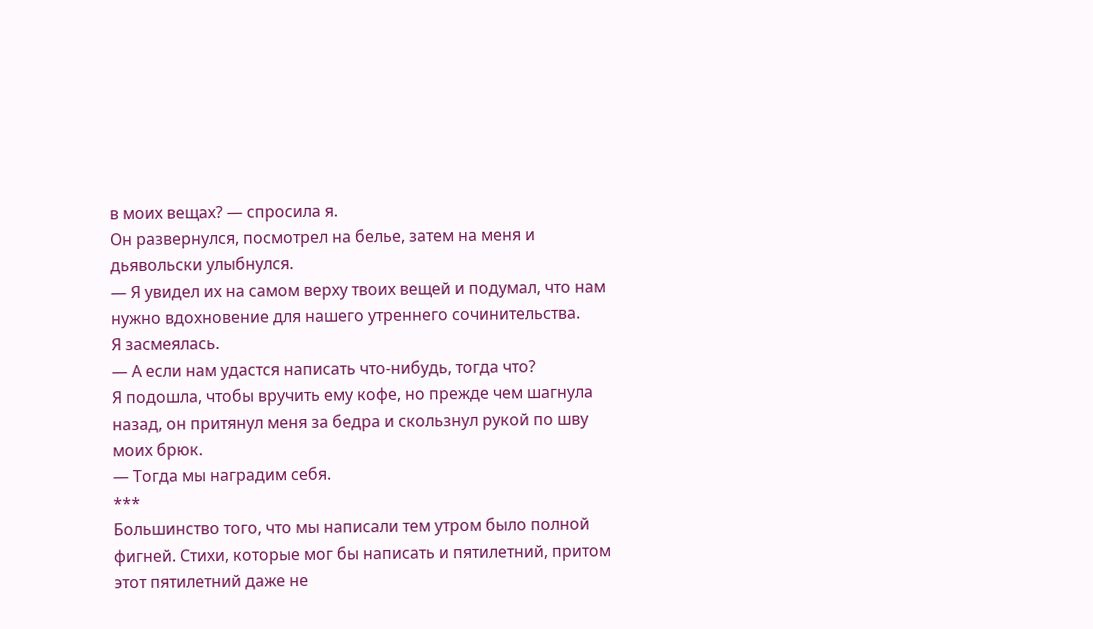в моих вещах? — спросила я.
Он развернулся, посмотрел на белье, затем на меня и дьявольски улыбнулся.
— Я увидел их на самом верху твоих вещей и подумал, что нам нужно вдохновение для нашего утреннего сочинительства.
Я засмеялась.
— А если нам удастся написать что-нибудь, тогда что?
Я подошла, чтобы вручить ему кофе, но прежде чем шагнула назад, он притянул меня за бедра и скользнул рукой по шву моих брюк.
— Тогда мы наградим себя.
***
Большинство того, что мы написали тем утром было полной фигней. Стихи, которые мог бы написать и пятилетний, притом этот пятилетний даже не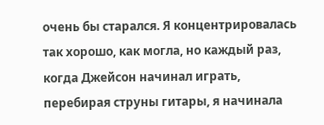очень бы старался. Я концентрировалась так хорошо, как могла, но каждый раз, когда Джейсон начинал играть, перебирая струны гитары, я начинала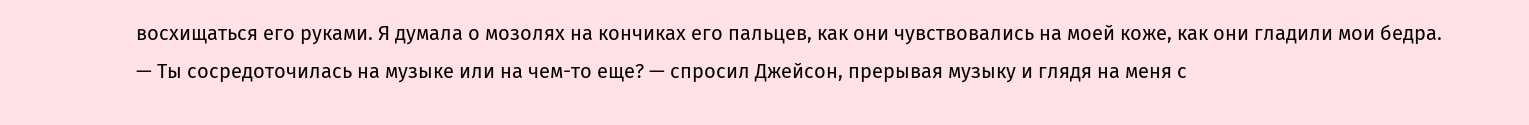восхищаться его руками. Я думала о мозолях на кончиках его пальцев, как они чувствовались на моей коже, как они гладили мои бедра.
— Ты сосредоточилась на музыке или на чем-то еще? — спросил Джейсон, прерывая музыку и глядя на меня с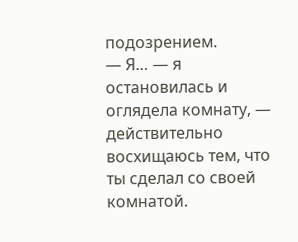подозрением.
— Я… — я остановилась и оглядела комнату, — действительно восхищаюсь тем, что ты сделал со своей комнатой.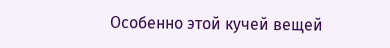Особенно этой кучей вещей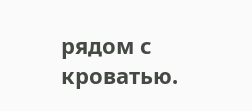рядом с кроватью.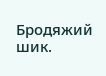Бродяжий шик.